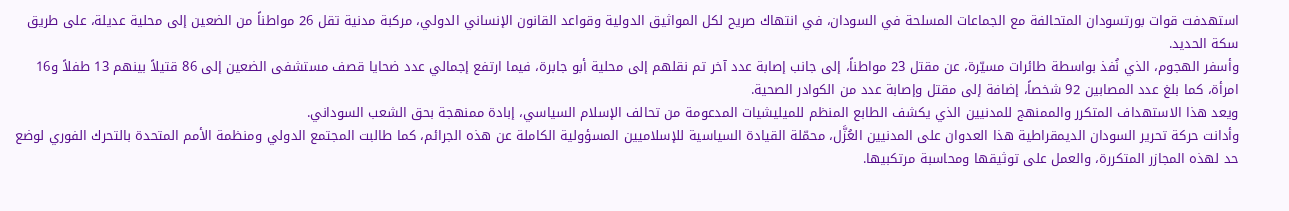استهدفت قوات بورتسودان المتحالفة مع الجماعات المسلحة في السودان، في انتهاك صريح لكل المواثيق الدولية وقواعد القانون الإنساني الدولي، مركبة مدنية تقل 26 مواطناً من الضعين إلى محلية عديلة، على طريق سكة الحديد.
وأسفر الهجوم، الذي نُفذ بواسطة طائرات مسيّرة، عن مقتل 23 مواطناً، إلى جانب إصابة عدد آخر تم نقلهم إلى محلية أبو جابرة، فيما ارتفع إجمالي عدد ضحايا قصف مستشفى الضعين إلى 86 قتيلاً بينهم 13 طفلاً و16 امرأة، كما بلغ عدد المصابين 92 شخصاً، إضافة إلى مقتل وإصابة عدد من الكوادر الصحية.
ويعد هذا الاستهداف المتكرر والممنهج للمدنيين الذي يكشف الطابع المنظم للميليشيات المدعومة من تحالف الإسلام السياسي، إبادة ممنهجة بحق الشعب السوداني.
وأدانت حركة تحرير السودان الديمقراطية هذا العدوان على المدنيين العُزَّل، محمّلة القيادة السياسية للإسلاميين المسؤولية الكاملة عن هذه الجرائم، كما طالبت المجتمع الدولي ومنظمة الأمم المتحدة بالتحرك الفوري لوضع حد لهذه المجازر المتكررة، والعمل على توثيقها ومحاسبة مرتكبيها.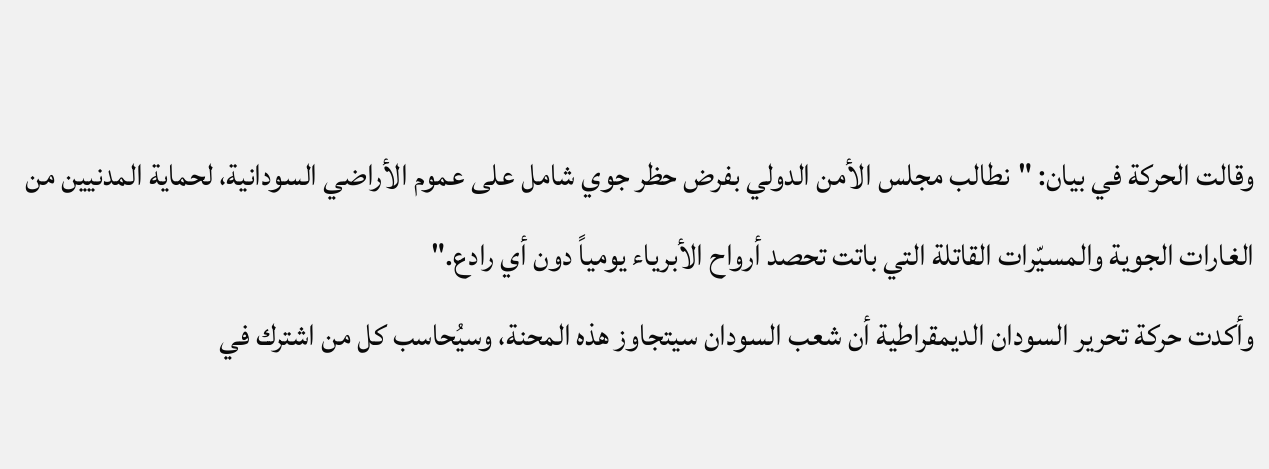وقالت الحركة في بيان: "نطالب مجلس الأمن الدولي بفرض حظر جوي شامل على عموم الأراضي السودانية، لحماية المدنيين من الغارات الجوية والمسيّرات القاتلة التي باتت تحصد أرواح الأبرياء يومياً دون أي رادع."
وأكدت حركة تحرير السودان الديمقراطية أن شعب السودان سيتجاوز هذه المحنة، وسيُحاسب كل من اشترك في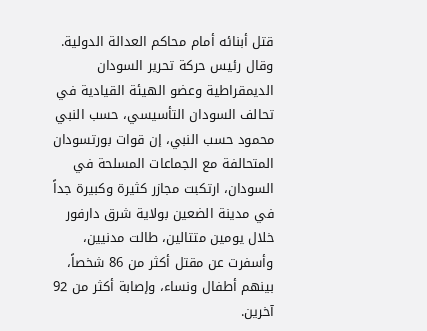قتل أبنائه أمام محاكم العدالة الدولية.
وقال رئيس حركة تحرير السودان الديمقراطية وعضو الهيئة القيادية في تحالف السودان التأسيسي، حسب النبي محمود حسب النبي، إن قوات بورتسودان المتحالفة مع الجماعات المسلحة في السودان، ارتكبت مجازر كثيرة وكبيرة جداً في مدينة الضعين بولاية شرق دارفور خلال يومين متتالين، طالت مدنيين، وأسفرت عن مقتل أكثر من 86 شخصاً، بينهم أطفال ونساء، وإصابة أكثر من 92 آخرين.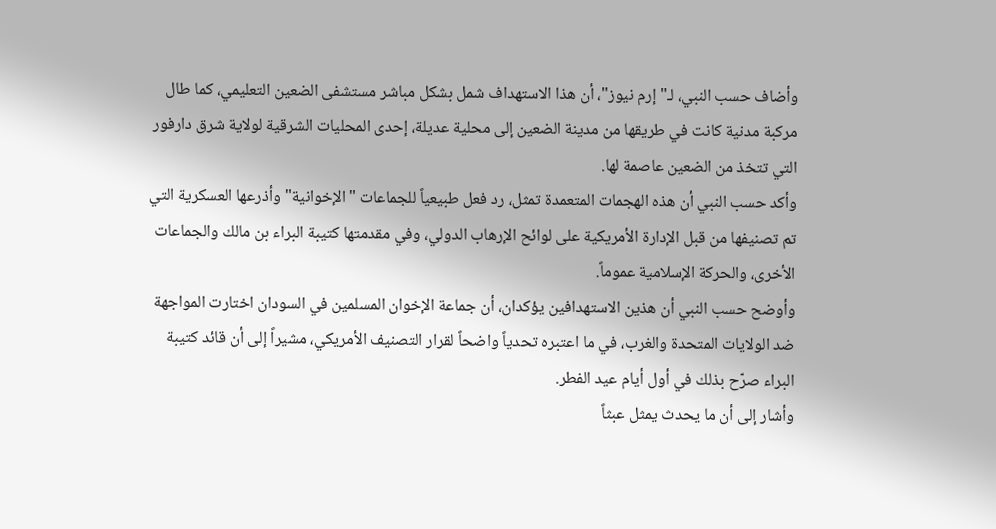وأضاف حسب النبي، لـ"إرم نيوز"، أن هذا الاستهداف شمل بشكل مباشر مستشفى الضعين التعليمي، كما طال مركبة مدنية كانت في طريقها من مدينة الضعين إلى محلية عديلة، إحدى المحليات الشرقية لولاية شرق دارفور التي تتخذ من الضعين عاصمة لها.
وأكد حسب النبي أن هذه الهجمات المتعمدة تمثل، رد فعل طبيعياً للجماعات "الإخوانية" وأذرعها العسكرية التي تم تصنيفها من قبل الإدارة الأمريكية على لوائح الإرهاب الدولي، وفي مقدمتها كتيبة البراء بن مالك والجماعات الأخرى، والحركة الإسلامية عموماً.
وأوضح حسب النبي أن هذين الاستهدافين يؤكدان، أن جماعة الإخوان المسلمين في السودان اختارت المواجهة ضد الولايات المتحدة والغرب، في ما اعتبره تحدياً واضحاً لقرار التصنيف الأمريكي، مشيراً إلى أن قائد كتيبة البراء صرّح بذلك في أول أيام عيد الفطر.
وأشار إلى أن ما يحدث يمثل عبثاً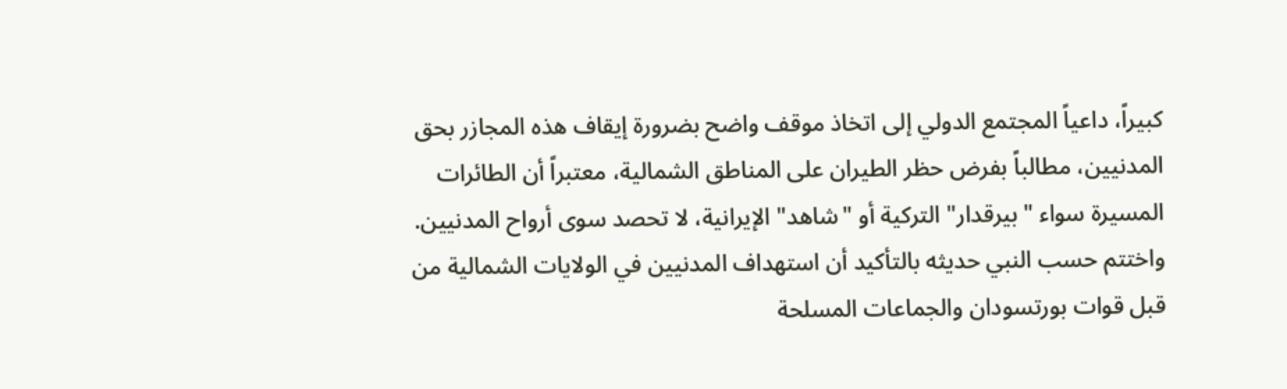كبيراً، داعياً المجتمع الدولي إلى اتخاذ موقف واضح بضرورة إيقاف هذه المجازر بحق المدنيين، مطالباً بفرض حظر الطيران على المناطق الشمالية، معتبراً أن الطائرات المسيرة سواء "بيرقدار" التركية أو "شاهد" الإيرانية، لا تحصد سوى أرواح المدنيين.
واختتم حسب النبي حديثه بالتأكيد أن استهداف المدنيين في الولايات الشمالية من قبل قوات بورتسودان والجماعات المسلحة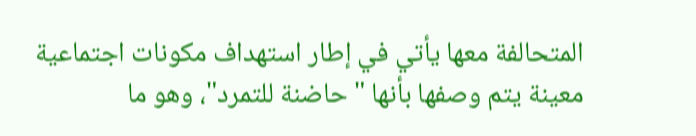المتحالفة معها يأتي في إطار استهداف مكونات اجتماعية معينة يتم وصفها بأنها "حاضنة للتمرد"، وهو ما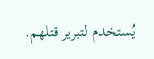يُستخدم لتبرير قتلهم.